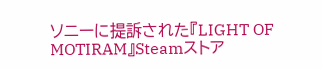ソニーに提訴された『LIGHT OF MOTIRAM』Steamストア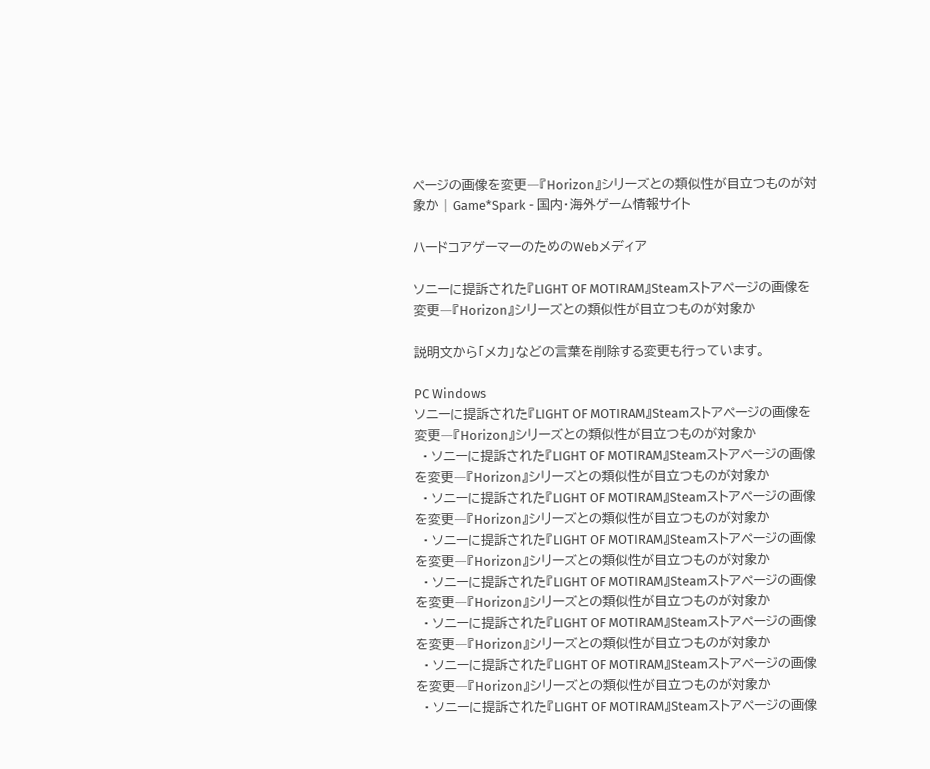ページの画像を変更―『Horizon』シリーズとの類似性が目立つものが対象か | Game*Spark - 国内・海外ゲーム情報サイト

ハードコアゲーマーのためのWebメディア

ソニーに提訴された『LIGHT OF MOTIRAM』Steamストアページの画像を変更―『Horizon』シリーズとの類似性が目立つものが対象か

説明文から「メカ」などの言葉を削除する変更も行っています。

PC Windows
ソニーに提訴された『LIGHT OF MOTIRAM』Steamストアページの画像を変更―『Horizon』シリーズとの類似性が目立つものが対象か
  • ソニーに提訴された『LIGHT OF MOTIRAM』Steamストアページの画像を変更―『Horizon』シリーズとの類似性が目立つものが対象か
  • ソニーに提訴された『LIGHT OF MOTIRAM』Steamストアページの画像を変更―『Horizon』シリーズとの類似性が目立つものが対象か
  • ソニーに提訴された『LIGHT OF MOTIRAM』Steamストアページの画像を変更―『Horizon』シリーズとの類似性が目立つものが対象か
  • ソニーに提訴された『LIGHT OF MOTIRAM』Steamストアページの画像を変更―『Horizon』シリーズとの類似性が目立つものが対象か
  • ソニーに提訴された『LIGHT OF MOTIRAM』Steamストアページの画像を変更―『Horizon』シリーズとの類似性が目立つものが対象か
  • ソニーに提訴された『LIGHT OF MOTIRAM』Steamストアページの画像を変更―『Horizon』シリーズとの類似性が目立つものが対象か
  • ソニーに提訴された『LIGHT OF MOTIRAM』Steamストアページの画像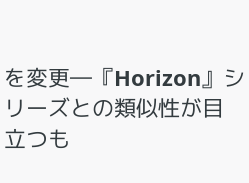を変更―『Horizon』シリーズとの類似性が目立つも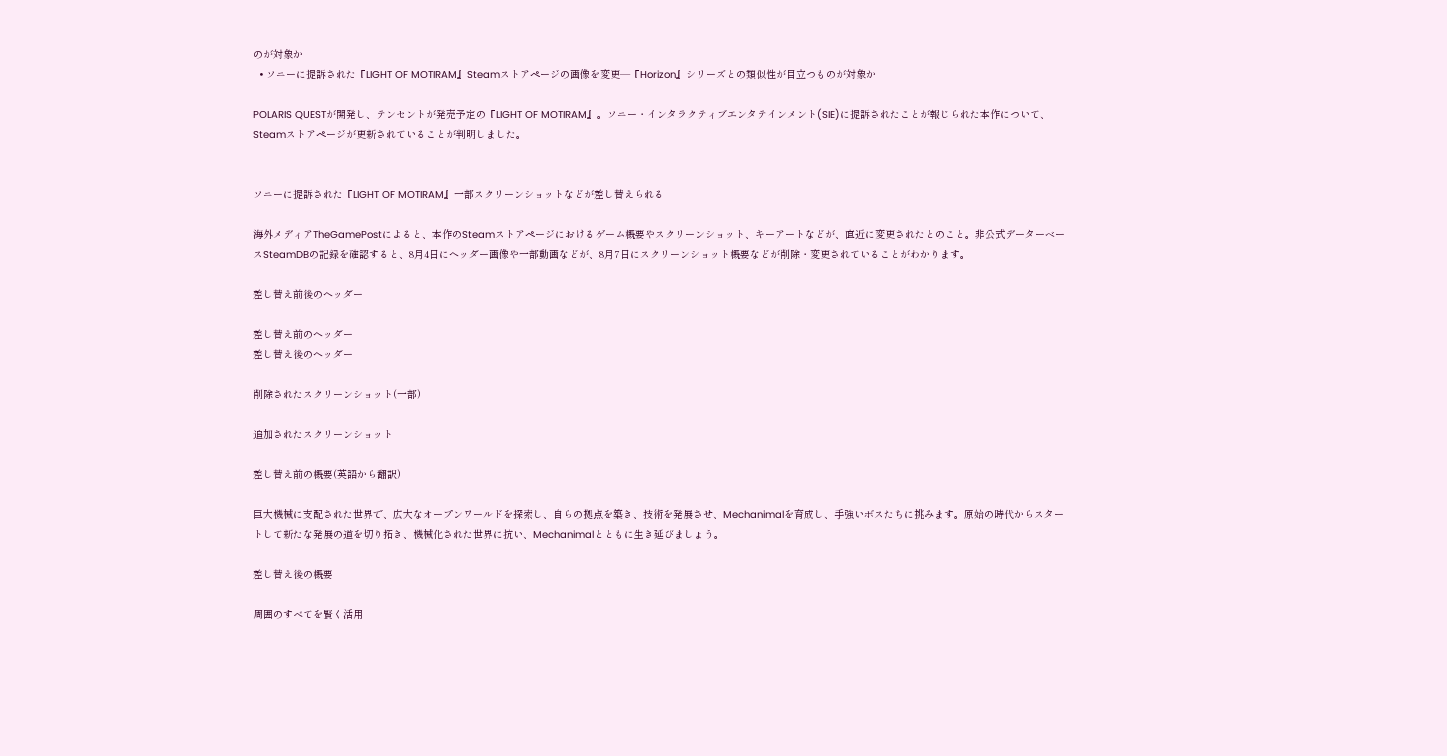のが対象か
  • ソニーに提訴された『LIGHT OF MOTIRAM』Steamストアページの画像を変更―『Horizon』シリーズとの類似性が目立つものが対象か

POLARIS QUESTが開発し、テンセントが発売予定の『LIGHT OF MOTIRAM』。ソニー・インタラクティブエンタテインメント(SIE)に提訴されたことが報じられた本作について、Steamストアページが更新されていることが判明しました。


ソニーに提訴された『LIGHT OF MOTIRAM』一部スクリーンショットなどが差し替えられる

海外メディアTheGamePostによると、本作のSteamストアページにおけるゲーム概要やスクリーンショット、キーアートなどが、直近に変更されたとのこと。非公式データーベースSteamDBの記録を確認すると、8月4日にヘッダー画像や一部動画などが、8月7日にスクリーンショット概要などが削除・変更されていることがわかります。

差し替え前後のヘッダー

差し替え前のヘッダー
差し替え後のヘッダー

削除されたスクリーンショット(一部)

追加されたスクリーンショット

差し替え前の概要(英語から翻訳)

巨大機械に支配された世界で、広大なオープンワールドを探索し、自らの拠点を築き、技術を発展させ、Mechanimalを育成し、手強いボスたちに挑みます。原始の時代からスタートして新たな発展の道を切り拓き、機械化された世界に抗い、Mechanimalとともに生き延びましょう。

差し替え後の概要

周囲のすべてを賢く活用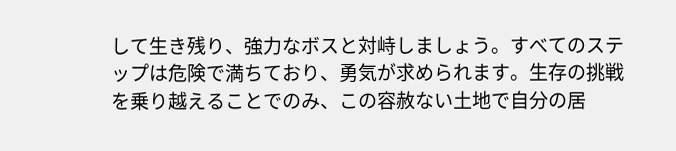して生き残り、強力なボスと対峙しましょう。すべてのステップは危険で満ちており、勇気が求められます。生存の挑戦を乗り越えることでのみ、この容赦ない土地で自分の居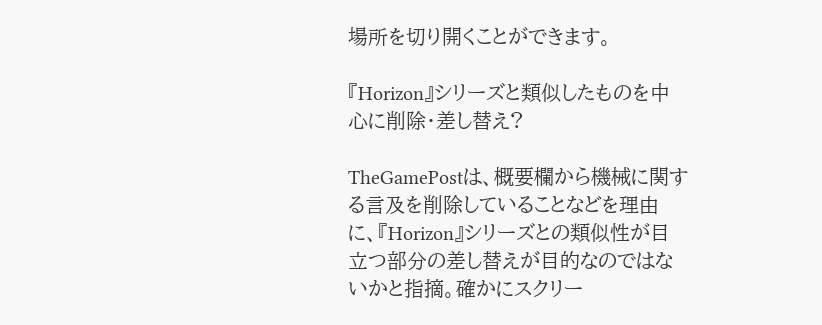場所を切り開くことができます。

『Horizon』シリーズと類似したものを中心に削除・差し替え?

TheGamePostは、概要欄から機械に関する言及を削除していることなどを理由に、『Horizon』シリーズとの類似性が目立つ部分の差し替えが目的なのではないかと指摘。確かにスクリー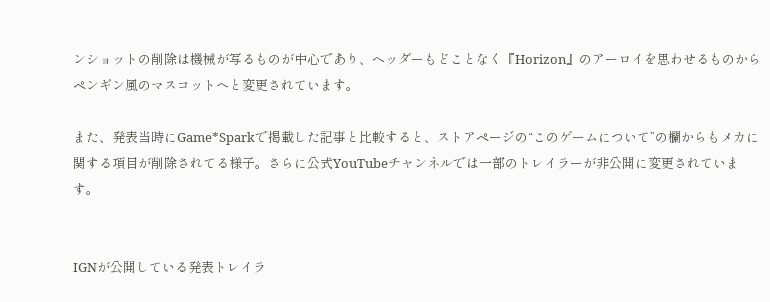ンショットの削除は機械が写るものが中心であり、ヘッダーもどことなく『Horizon』のアーロイを思わせるものからペンギン風のマスコットへと変更されています。

また、発表当時にGame*Sparkで掲載した記事と比較すると、ストアページの“このゲームについて”の欄からもメカに関する項目が削除されてる様子。さらに公式YouTubeチャンネルでは一部のトレイラーが非公開に変更されています。


IGNが公開している発表トレイラ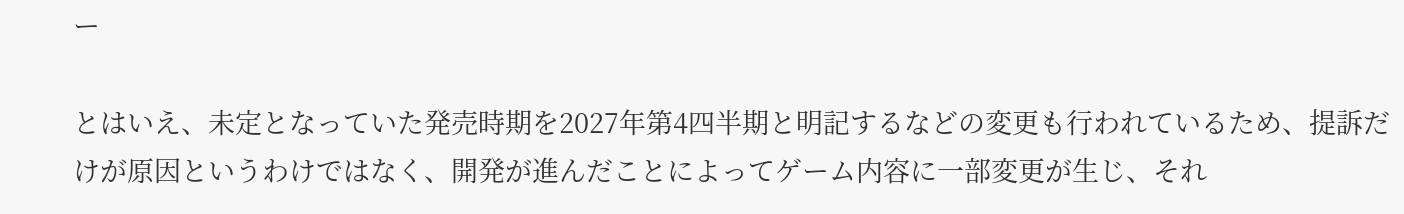ー

とはいえ、未定となっていた発売時期を2027年第4四半期と明記するなどの変更も行われているため、提訴だけが原因というわけではなく、開発が進んだことによってゲーム内容に一部変更が生じ、それ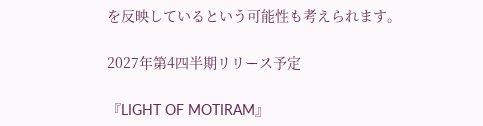を反映しているという可能性も考えられます。

2027年第4四半期リリース予定

『LIGHT OF MOTIRAM』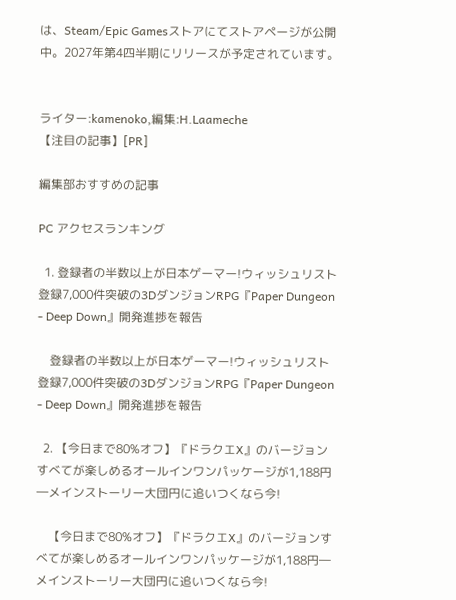は、Steam/Epic Gamesストアにてストアページが公開中。2027年第4四半期にリリースが予定されています。


ライター:kamenoko,編集:H.Laameche
【注目の記事】[PR]

編集部おすすめの記事

PC アクセスランキング

  1. 登録者の半数以上が日本ゲーマー!ウィッシュリスト登録7,000件突破の3DダンジョンRPG『Paper Dungeon - Deep Down』開発進捗を報告

    登録者の半数以上が日本ゲーマー!ウィッシュリスト登録7,000件突破の3DダンジョンRPG『Paper Dungeon - Deep Down』開発進捗を報告

  2. 【今日まで80%オフ】『ドラクエX』のバージョンすべてが楽しめるオールインワンパッケージが1,188円―メインストーリー大団円に追いつくなら今!

    【今日まで80%オフ】『ドラクエX』のバージョンすべてが楽しめるオールインワンパッケージが1,188円―メインストーリー大団円に追いつくなら今!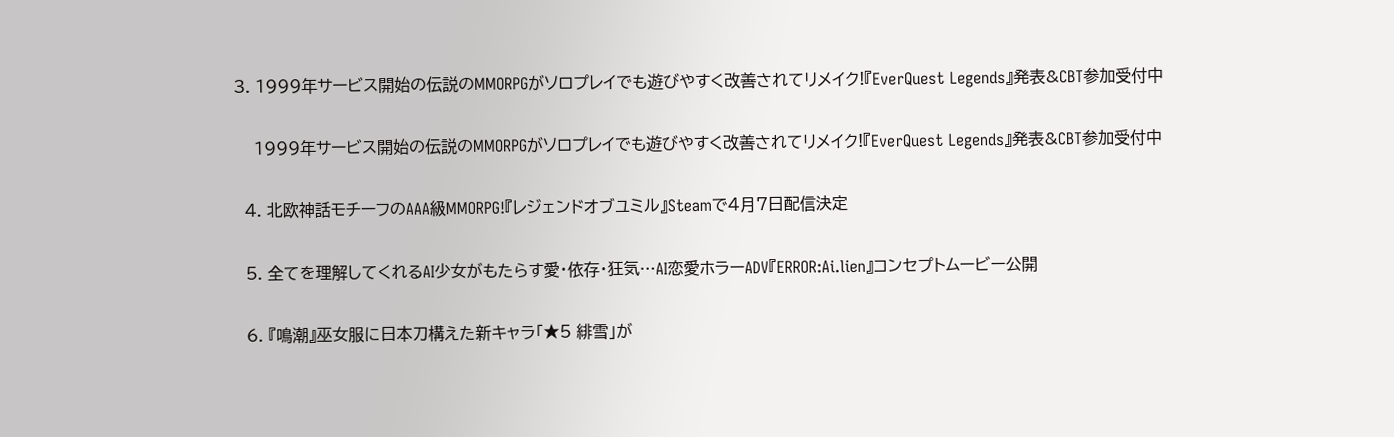3. 1999年サービス開始の伝説のMMORPGがソロプレイでも遊びやすく改善されてリメイク!『EverQuest Legends』発表&CBT参加受付中

    1999年サービス開始の伝説のMMORPGがソロプレイでも遊びやすく改善されてリメイク!『EverQuest Legends』発表&CBT参加受付中

  4. 北欧神話モチーフのAAA級MMORPG!『レジェンドオブユミル』Steamで4月7日配信決定

  5. 全てを理解してくれるAI少女がもたらす愛・依存・狂気…AI恋愛ホラーADV『ERROR:Ai.lien』コンセプトムービー公開

  6. 『鳴潮』巫女服に日本刀構えた新キャラ「★5 緋雪」が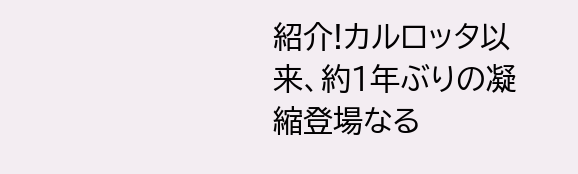紹介!カルロッタ以来、約1年ぶりの凝縮登場なる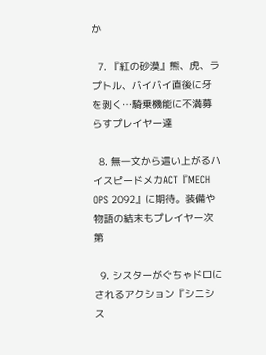か

  7. 『紅の砂漠』熊、虎、ラプトル、バイバイ直後に牙を剥く…騎乗機能に不満募らすプレイヤー達

  8. 無一文から這い上がるハイスピードメカACT『MECH OPS 2092』に期待。装備や物語の結末もプレイヤー次第

  9. シスターがぐちゃドロにされるアクション『シニシス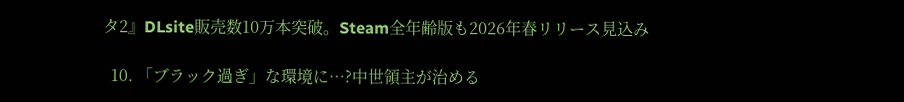タ2』DLsite販売数10万本突破。Steam全年齢版も2026年春リリース見込み

  10. 「ブラック過ぎ」な環境に…?中世領主が治める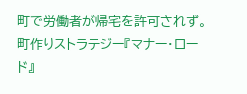町で労働者が帰宅を許可されず。町作りストラテジー『マナー・ロード』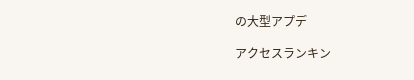の大型アプデ

アクセスランキン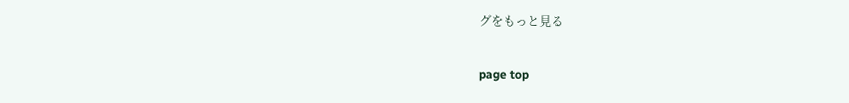グをもっと見る

page top